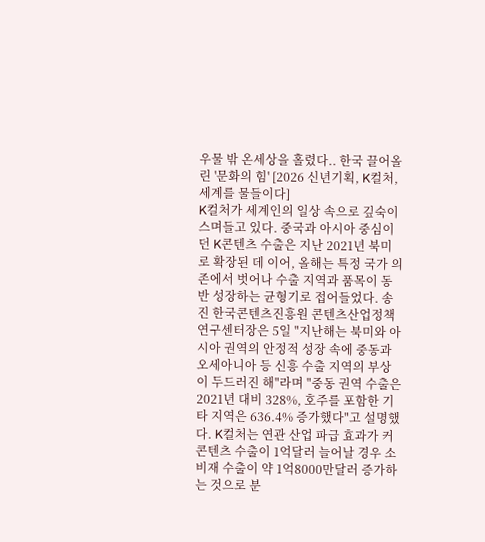우물 밖 온세상을 홀렸다.. 한국 끌어올린 '문화의 힘' [2026 신년기획, K컬처, 세계를 물들이다]
K컬처가 세계인의 일상 속으로 깊숙이 스며들고 있다. 중국과 아시아 중심이던 K콘텐츠 수출은 지난 2021년 북미로 확장된 데 이어, 올해는 특정 국가 의존에서 벗어나 수출 지역과 품목이 동반 성장하는 균형기로 접어들었다. 송진 한국콘텐츠진흥원 콘텐츠산업정책연구센터장은 5일 "지난해는 북미와 아시아 권역의 안정적 성장 속에 중동과 오세아니아 등 신흥 수출 지역의 부상이 두드러진 해"라며 "중동 권역 수출은 2021년 대비 328%, 호주를 포함한 기타 지역은 636.4% 증가했다"고 설명했다. K컬처는 연관 산업 파급 효과가 커 콘텐츠 수출이 1억달러 늘어날 경우 소비재 수출이 약 1억8000만달러 증가하는 것으로 분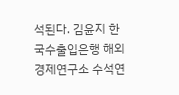석된다. 김윤지 한국수출입은행 해외경제연구소 수석연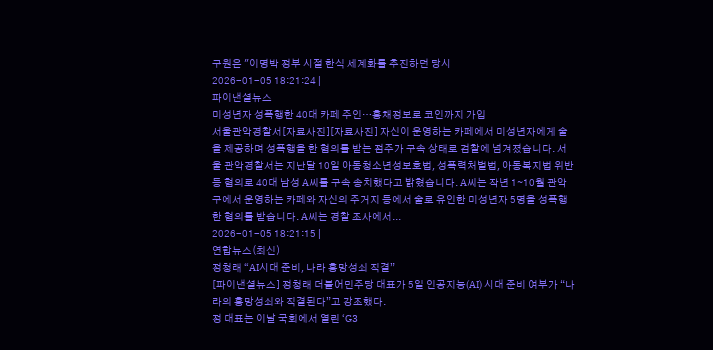구원은 "이명박 정부 시절 한식 세계화를 추진하던 당시
2026-01-05 18:21:24 |
파이낸셜뉴스
미성년자 성폭행한 40대 카페 주인…홍채정보로 코인까지 가입
서울관악경찰서[자료사진][자료사진] 자신이 운영하는 카페에서 미성년자에게 술을 제공하며 성폭행을 한 혐의를 받는 점주가 구속 상태로 검찰에 넘겨졌습니다. 서울 관악경찰서는 지난달 10일 아동청소년성보호법, 성폭력처벌법, 아동복지법 위반 등 혐의로 40대 남성 A씨를 구속 송치했다고 밝혔습니다. A씨는 작년 1∼10월 관악구에서 운영하는 카페와 자신의 주거지 등에서 술로 유인한 미성년자 5명을 성폭행한 혐의를 받습니다. A씨는 경찰 조사에서...
2026-01-05 18:21:15 |
연합뉴스(최신)
정청래 “AI시대 준비, 나라 흥망성쇠 직결”
[파이낸셜뉴스] 정청래 더불어민주당 대표가 5일 인공지능(AI) 시대 준비 여부가 “나라의 흥망성쇠와 직결된다”고 강조했다.
정 대표는 이날 국회에서 열린 ‘G3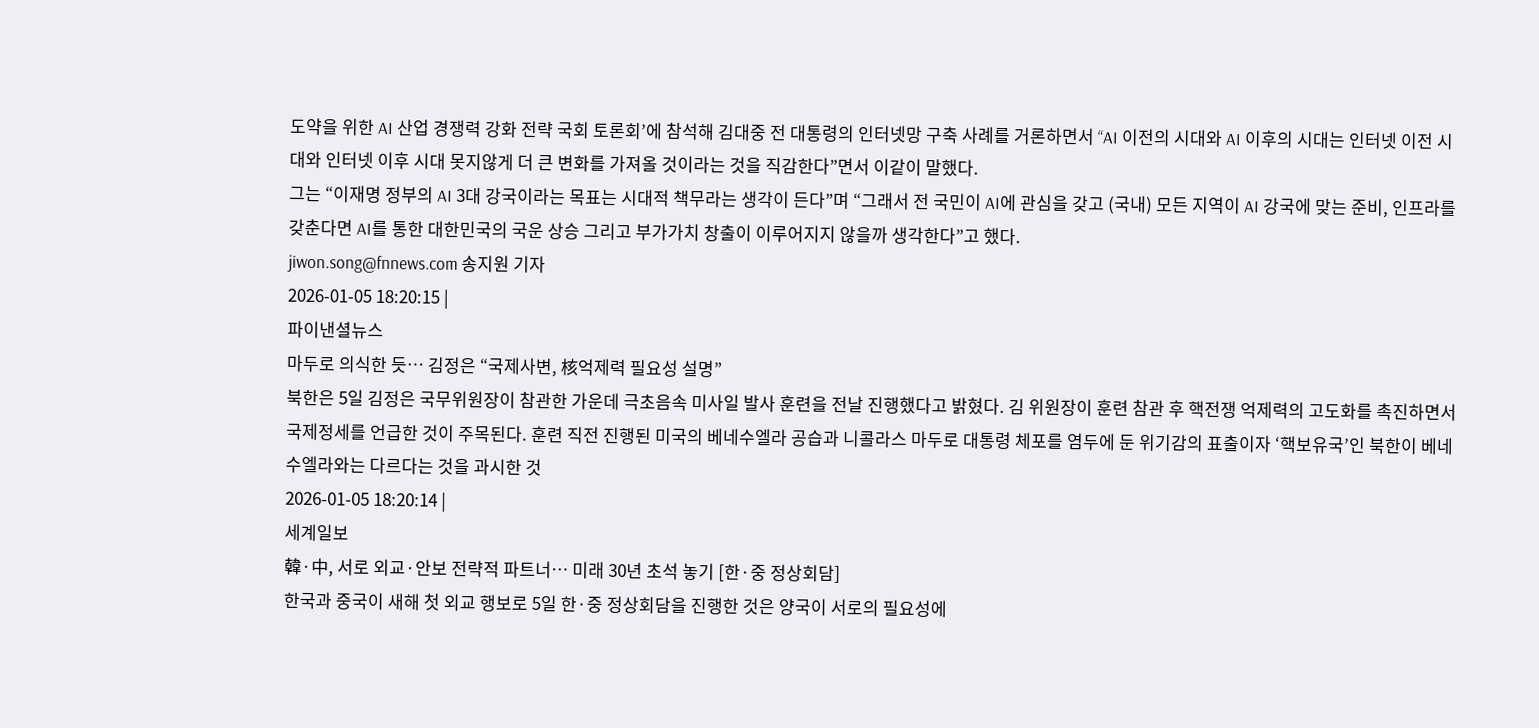도약을 위한 AI 산업 경쟁력 강화 전략 국회 토론회’에 참석해 김대중 전 대통령의 인터넷망 구축 사례를 거론하면서 “AI 이전의 시대와 AI 이후의 시대는 인터넷 이전 시대와 인터넷 이후 시대 못지않게 더 큰 변화를 가져올 것이라는 것을 직감한다”면서 이같이 말했다.
그는 “이재명 정부의 AI 3대 강국이라는 목표는 시대적 책무라는 생각이 든다”며 “그래서 전 국민이 AI에 관심을 갖고 (국내) 모든 지역이 AI 강국에 맞는 준비, 인프라를 갖춘다면 AI를 통한 대한민국의 국운 상승 그리고 부가가치 창출이 이루어지지 않을까 생각한다”고 했다.
jiwon.song@fnnews.com 송지원 기자
2026-01-05 18:20:15 |
파이낸셜뉴스
마두로 의식한 듯… 김정은 “국제사변, 核억제력 필요성 설명”
북한은 5일 김정은 국무위원장이 참관한 가운데 극초음속 미사일 발사 훈련을 전날 진행했다고 밝혔다. 김 위원장이 훈련 참관 후 핵전쟁 억제력의 고도화를 촉진하면서 국제정세를 언급한 것이 주목된다. 훈련 직전 진행된 미국의 베네수엘라 공습과 니콜라스 마두로 대통령 체포를 염두에 둔 위기감의 표출이자 ‘핵보유국’인 북한이 베네수엘라와는 다르다는 것을 과시한 것
2026-01-05 18:20:14 |
세계일보
韓·中, 서로 외교·안보 전략적 파트너… 미래 30년 초석 놓기 [한·중 정상회담]
한국과 중국이 새해 첫 외교 행보로 5일 한·중 정상회담을 진행한 것은 양국이 서로의 필요성에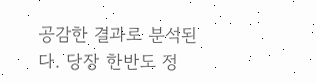공감한 결과로 분석된다. 당장 한반도 정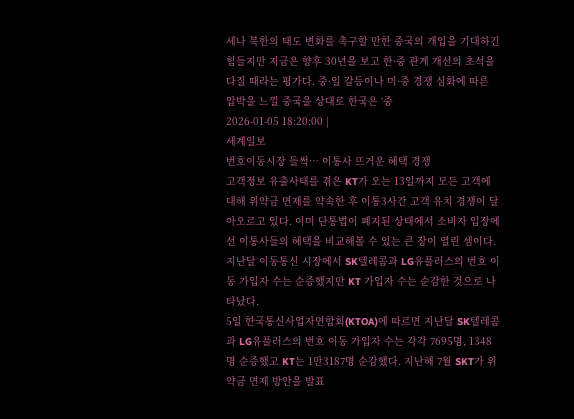세나 북한의 태도 변화를 촉구할 만한 중국의 개입을 기대하긴 힘들지만 지금은 향후 30년을 보고 한·중 관계 개선의 초석을 다질 때라는 평가다. 중·일 갈등이나 미·중 경쟁 심화에 따른 압박을 느낄 중국을 상대로 한국은 ‘중
2026-01-05 18:20:00 |
세계일보
번호이동시장 들썩… 이통사 뜨거운 혜택 경쟁
고객정보 유출사태를 겪은 KT가 오는 13일까지 모든 고객에 대해 위약금 면제를 약속한 후 이통3사간 고객 유치 경쟁이 달아오르고 있다. 이미 단통법이 폐지된 상태에서 소비자 입장에선 이통사들의 혜택을 비교해볼 수 있는 큰 장이 열린 셈이다.
지난달 이동통신 시장에서 SK텔레콤과 LG유플러스의 번호 이동 가입자 수는 순증했지만 KT 가입자 수는 순감한 것으로 나타났다.
5일 한국통신사업자연합회(KTOA)에 따르면 지난달 SK텔레콤과 LG유플러스의 번호 이동 가입자 수는 각각 7695명, 1348명 순증했고 KT는 1만3187명 순감했다. 지난해 7월 SKT가 위약금 면제 방안을 발표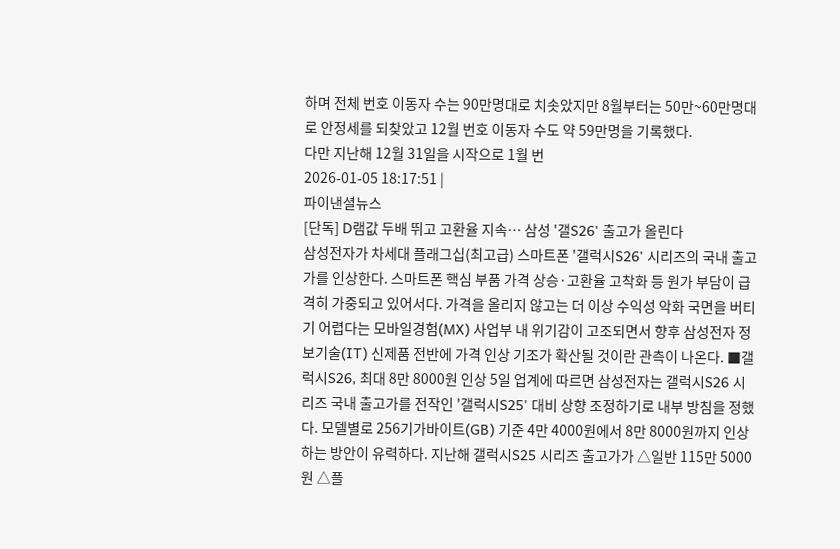하며 전체 번호 이동자 수는 90만명대로 치솟았지만 8월부터는 50만~60만명대로 안정세를 되찾았고 12월 번호 이동자 수도 약 59만명을 기록했다.
다만 지난해 12월 31일을 시작으로 1월 번
2026-01-05 18:17:51 |
파이낸셜뉴스
[단독] D램값 두배 뛰고 고환율 지속… 삼성 '갤S26' 출고가 올린다
삼성전자가 차세대 플래그십(최고급) 스마트폰 '갤럭시S26' 시리즈의 국내 출고가를 인상한다. 스마트폰 핵심 부품 가격 상승·고환율 고착화 등 원가 부담이 급격히 가중되고 있어서다. 가격을 올리지 않고는 더 이상 수익성 악화 국면을 버티기 어렵다는 모바일경험(MX) 사업부 내 위기감이 고조되면서 향후 삼성전자 정보기술(IT) 신제품 전반에 가격 인상 기조가 확산될 것이란 관측이 나온다. ■갤럭시S26, 최대 8만 8000원 인상 5일 업계에 따르면 삼성전자는 갤럭시S26 시리즈 국내 출고가를 전작인 '갤럭시S25' 대비 상향 조정하기로 내부 방침을 정했다. 모델별로 256기가바이트(GB) 기준 4만 4000원에서 8만 8000원까지 인상하는 방안이 유력하다. 지난해 갤럭시S25 시리즈 출고가가 △일반 115만 5000원 △플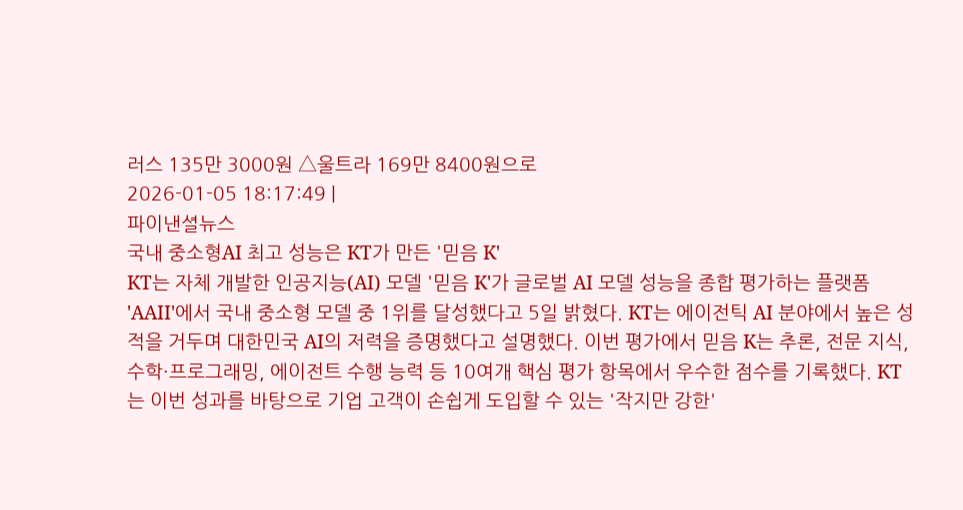러스 135만 3000원 △울트라 169만 8400원으로
2026-01-05 18:17:49 |
파이낸셜뉴스
국내 중소형AI 최고 성능은 KT가 만든 '믿음 K'
KT는 자체 개발한 인공지능(AI) 모델 '믿음 K'가 글로벌 AI 모델 성능을 종합 평가하는 플랫폼 'AAII'에서 국내 중소형 모델 중 1위를 달성했다고 5일 밝혔다. KT는 에이전틱 AI 분야에서 높은 성적을 거두며 대한민국 AI의 저력을 증명했다고 설명했다. 이번 평가에서 믿음 K는 추론, 전문 지식, 수학·프로그래밍, 에이전트 수행 능력 등 10여개 핵심 평가 항목에서 우수한 점수를 기록했다. KT는 이번 성과를 바탕으로 기업 고객이 손쉽게 도입할 수 있는 '작지만 강한'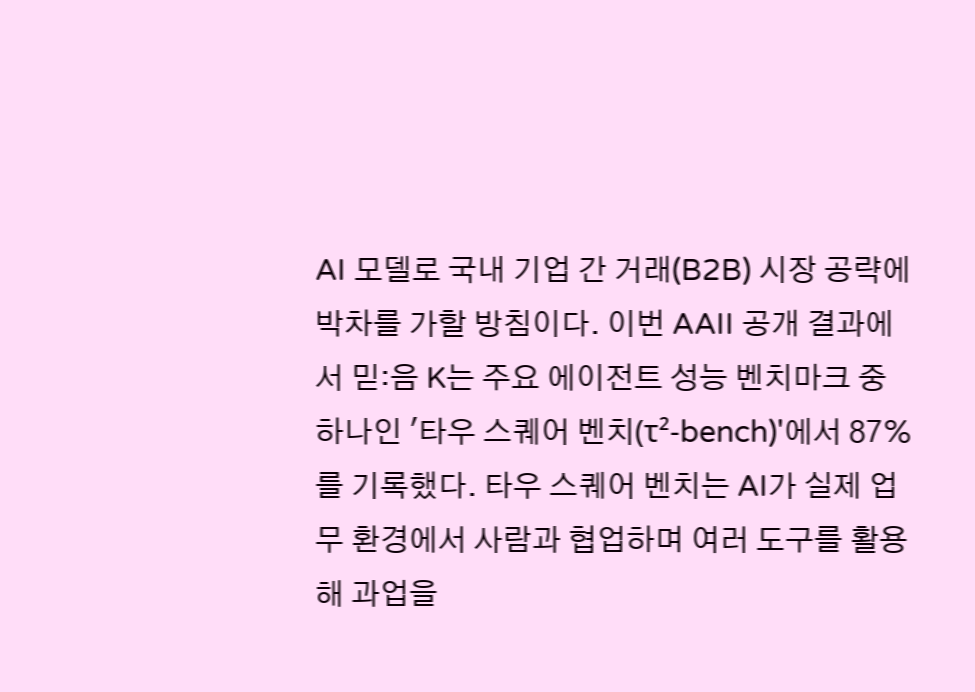AI 모델로 국내 기업 간 거래(B2B) 시장 공략에 박차를 가할 방침이다. 이번 AAII 공개 결과에서 믿:음 K는 주요 에이전트 성능 벤치마크 중 하나인 '타우 스퀘어 벤치(τ²-bench)'에서 87%를 기록했다. 타우 스퀘어 벤치는 AI가 실제 업무 환경에서 사람과 협업하며 여러 도구를 활용해 과업을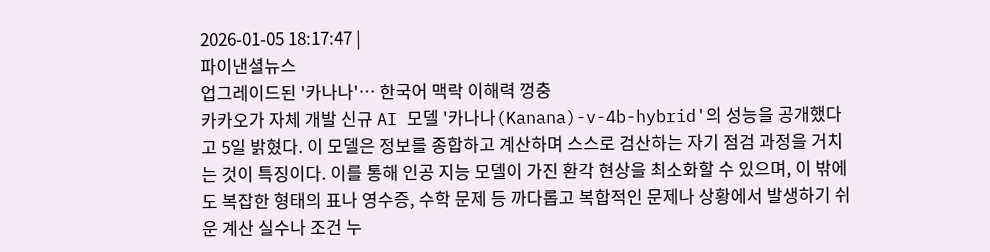2026-01-05 18:17:47 |
파이낸셜뉴스
업그레이드된 '카나나'… 한국어 맥락 이해력 껑충
카카오가 자체 개발 신규 AI 모델 '카나나(Kanana)-v-4b-hybrid'의 성능을 공개했다고 5일 밝혔다. 이 모델은 정보를 종합하고 계산하며 스스로 검산하는 자기 점검 과정을 거치는 것이 특징이다. 이를 통해 인공 지능 모델이 가진 환각 현상을 최소화할 수 있으며, 이 밖에도 복잡한 형태의 표나 영수증, 수학 문제 등 까다롭고 복합적인 문제나 상황에서 발생하기 쉬운 계산 실수나 조건 누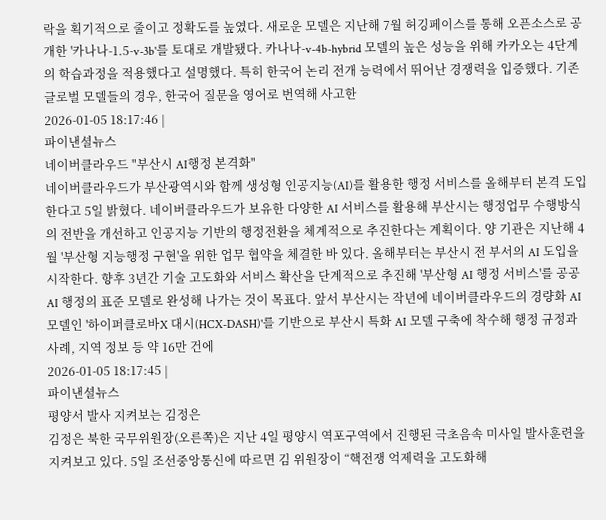락을 획기적으로 줄이고 정확도를 높였다. 새로운 모델은 지난해 7월 허깅페이스를 통해 오픈소스로 공개한 '카나나-1.5-v-3b'를 토대로 개발됐다. 카나나-v-4b-hybrid 모델의 높은 성능을 위해 카카오는 4단계의 학습과정을 적용했다고 설명했다. 특히 한국어 논리 전개 능력에서 뛰어난 경쟁력을 입증했다. 기존 글로벌 모델들의 경우, 한국어 질문을 영어로 번역해 사고한
2026-01-05 18:17:46 |
파이낸셜뉴스
네이버클라우드 "부산시 AI행정 본격화"
네이버클라우드가 부산광역시와 함께 생성형 인공지능(AI)를 활용한 행정 서비스를 올해부터 본격 도입한다고 5일 밝혔다. 네이버클라우드가 보유한 다양한 AI 서비스를 활용해 부산시는 행정업무 수행방식의 전반을 개선하고 인공지능 기반의 행정전환을 체계적으로 추진한다는 계획이다. 양 기관은 지난해 4월 '부산형 지능행정 구현'을 위한 업무 협약을 체결한 바 있다. 올해부터는 부산시 전 부서의 AI 도입을 시작한다. 향후 3년간 기술 고도화와 서비스 확산을 단계적으로 추진해 '부산형 AI 행정 서비스'를 공공 AI 행정의 표준 모델로 완성해 나가는 것이 목표다. 앞서 부산시는 작년에 네이버클라우드의 경량화 AI 모델인 '하이퍼클로바X 대시(HCX-DASH)'를 기반으로 부산시 특화 AI 모델 구축에 착수해 행정 규정과 사례, 지역 정보 등 약 16만 건에
2026-01-05 18:17:45 |
파이낸셜뉴스
평양서 발사 지켜보는 김정은
김정은 북한 국무위원장(오른쪽)은 지난 4일 평양시 역포구역에서 진행된 극초음속 미사일 발사훈련을 지켜보고 있다. 5일 조선중앙통신에 따르면 김 위원장이 “핵전쟁 억제력을 고도화해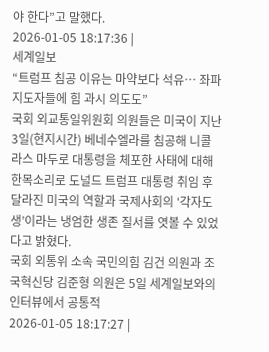야 한다”고 말했다.
2026-01-05 18:17:36 |
세계일보
“트럼프 침공 이유는 마약보다 석유… 좌파 지도자들에 힘 과시 의도도”
국회 외교통일위원회 의원들은 미국이 지난 3일(현지시간) 베네수엘라를 침공해 니콜라스 마두로 대통령을 체포한 사태에 대해 한목소리로 도널드 트럼프 대통령 취임 후 달라진 미국의 역할과 국제사회의 ‘각자도생’이라는 냉엄한 생존 질서를 엿볼 수 있었다고 밝혔다.
국회 외통위 소속 국민의힘 김건 의원과 조국혁신당 김준형 의원은 5일 세계일보와의 인터뷰에서 공통적
2026-01-05 18:17:27 |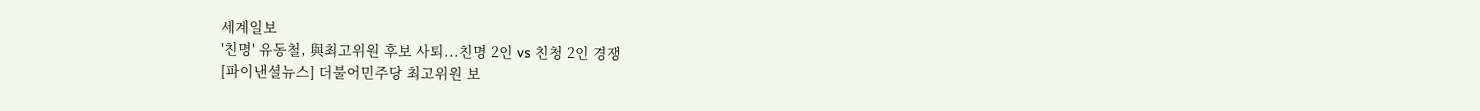세계일보
'친명' 유동철, 與최고위원 후보 사퇴...친명 2인 vs 친청 2인 경쟁
[파이낸셜뉴스] 더불어민주당 최고위원 보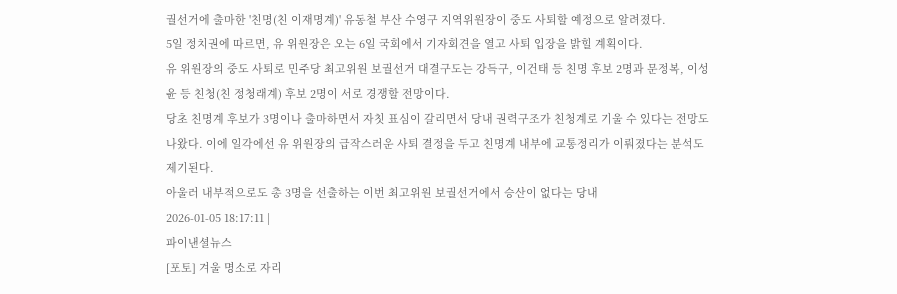궐선거에 출마한 '친명(친 이재명계)' 유동철 부산 수영구 지역위원장이 중도 사퇴할 예정으로 알려졌다.
5일 정치권에 따르면, 유 위원장은 오는 6일 국회에서 기자회견을 열고 사퇴 입장을 밝힐 계획이다.
유 위원장의 중도 사퇴로 민주당 최고위원 보궐선거 대결구도는 강득구, 이건태 등 친명 후보 2명과 문정복, 이성윤 등 친청(친 정청래계) 후보 2명이 서로 경쟁할 전망이다.
당초 친명계 후보가 3명이나 출마하면서 자칫 표심이 갈리면서 당내 권력구조가 친청계로 기울 수 있다는 전망도 나왔다. 이에 일각에선 유 위원장의 급작스러운 사퇴 결정을 두고 친명계 내부에 교통정리가 이뤄졌다는 분석도 제기된다.
아울러 내부적으로도 총 3명을 선출하는 이번 최고위원 보궐선거에서 승산이 없다는 당내
2026-01-05 18:17:11 |
파이낸셜뉴스
[포토] 겨울 명소로 자리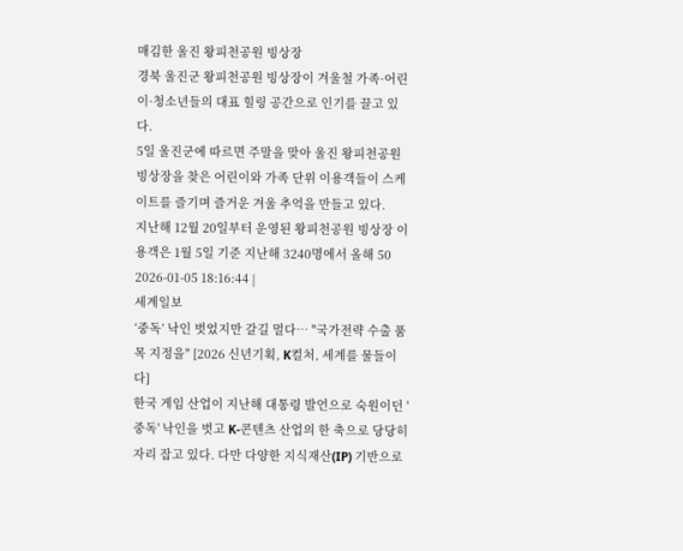매김한 울진 왕피천공원 빙상장
경북 울진군 왕피천공원 빙상장이 겨울철 가족·어린이·청소년들의 대표 힐링 공간으로 인기를 끌고 있다.
5일 울진군에 따르면 주말을 맞아 울진 왕피천공원 빙상장을 찾은 어린이와 가족 단위 이용객들이 스케이트를 즐기며 즐거운 겨울 추억을 만들고 있다.
지난해 12월 20일부터 운영된 왕피천공원 빙상장 이용객은 1월 5일 기준 지난해 3240명에서 올해 50
2026-01-05 18:16:44 |
세계일보
‘중독’ 낙인 벗었지만 갈길 멀다… "국가전략 수출 품목 지정을" [2026 신년기획, K컬처, 세계를 물들이다]
한국 게임 산업이 지난해 대통령 발언으로 숙원이던 '중독' 낙인을 벗고 K-콘텐츠 산업의 한 축으로 당당히 자리 잡고 있다. 다만 다양한 지식재산(IP) 기반으로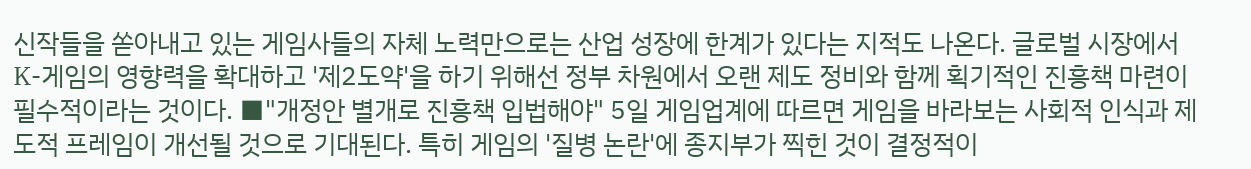신작들을 쏟아내고 있는 게임사들의 자체 노력만으로는 산업 성장에 한계가 있다는 지적도 나온다. 글로벌 시장에서 K-게임의 영향력을 확대하고 '제2도약'을 하기 위해선 정부 차원에서 오랜 제도 정비와 함께 획기적인 진흥책 마련이 필수적이라는 것이다. ■"개정안 별개로 진흥책 입법해야" 5일 게임업계에 따르면 게임을 바라보는 사회적 인식과 제도적 프레임이 개선될 것으로 기대된다. 특히 게임의 '질병 논란'에 종지부가 찍힌 것이 결정적이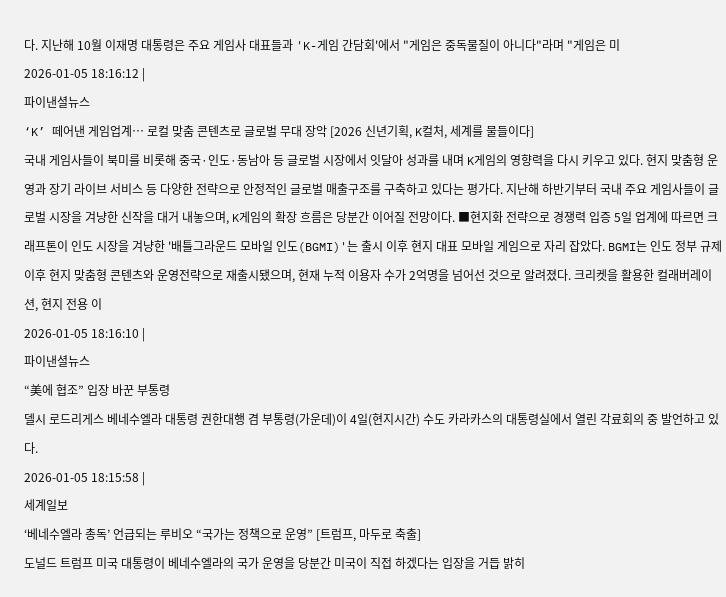다. 지난해 10월 이재명 대통령은 주요 게임사 대표들과 'K-게임 간담회'에서 "게임은 중독물질이 아니다"라며 "게임은 미
2026-01-05 18:16:12 |
파이낸셜뉴스
‘K’ 떼어낸 게임업계… 로컬 맞춤 콘텐츠로 글로벌 무대 장악 [2026 신년기획, K컬처, 세계를 물들이다]
국내 게임사들이 북미를 비롯해 중국·인도·동남아 등 글로벌 시장에서 잇달아 성과를 내며 K게임의 영향력을 다시 키우고 있다. 현지 맞춤형 운영과 장기 라이브 서비스 등 다양한 전략으로 안정적인 글로벌 매출구조를 구축하고 있다는 평가다. 지난해 하반기부터 국내 주요 게임사들이 글로벌 시장을 겨냥한 신작을 대거 내놓으며, K게임의 확장 흐름은 당분간 이어질 전망이다. ■현지화 전략으로 경쟁력 입증 5일 업계에 따르면 크래프톤이 인도 시장을 겨냥한 '배틀그라운드 모바일 인도(BGMI)'는 출시 이후 현지 대표 모바일 게임으로 자리 잡았다. BGMI는 인도 정부 규제 이후 현지 맞춤형 콘텐츠와 운영전략으로 재출시됐으며, 현재 누적 이용자 수가 2억명을 넘어선 것으로 알려졌다. 크리켓을 활용한 컬래버레이션, 현지 전용 이
2026-01-05 18:16:10 |
파이낸셜뉴스
“美에 협조” 입장 바꾼 부통령
델시 로드리게스 베네수엘라 대통령 권한대행 겸 부통령(가운데)이 4일(현지시간) 수도 카라카스의 대통령실에서 열린 각료회의 중 발언하고 있다.
2026-01-05 18:15:58 |
세계일보
‘베네수엘라 총독’ 언급되는 루비오 “국가는 정책으로 운영” [트럼프, 마두로 축출]
도널드 트럼프 미국 대통령이 베네수엘라의 국가 운영을 당분간 미국이 직접 하겠다는 입장을 거듭 밝히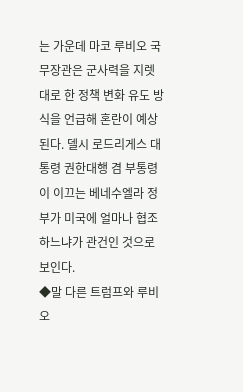는 가운데 마코 루비오 국무장관은 군사력을 지렛대로 한 정책 변화 유도 방식을 언급해 혼란이 예상된다. 델시 로드리게스 대통령 권한대행 겸 부통령이 이끄는 베네수엘라 정부가 미국에 얼마나 협조하느냐가 관건인 것으로 보인다.
◆말 다른 트럼프와 루비오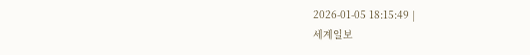2026-01-05 18:15:49 |
세계일보